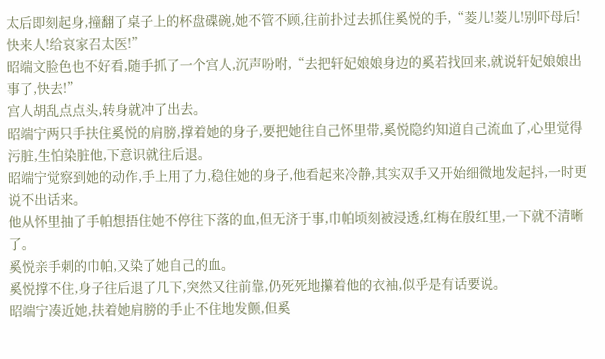太后即刻起身,撞翻了桌子上的杯盘碟碗,她不管不顾,往前扑过去抓住奚悦的手,“菱儿!菱儿!别吓母后!快来人!给哀家召太医!”
昭端文脸色也不好看,随手抓了一个宫人,沉声吩咐,“去把轩妃娘娘身边的奚若找回来,就说轩妃娘娘出事了,快去!”
宫人胡乱点点头,转身就冲了出去。
昭端宁两只手扶住奚悦的肩膀,撑着她的身子,要把她往自己怀里带,奚悦隐约知道自己流血了,心里觉得污脏,生怕染脏他,下意识就往后退。
昭端宁觉察到她的动作,手上用了力,稳住她的身子,他看起来冷静,其实双手又开始细微地发起抖,一时更说不出话来。
他从怀里抽了手帕想捂住她不停往下落的血,但无济于事,巾帕顷刻被浸透,红梅在殷红里,一下就不清晰了。
奚悦亲手刺的巾帕,又染了她自己的血。
奚悦撑不住,身子往后退了几下,突然又往前靠,仍死死地攥着他的衣袖,似乎是有话要说。
昭端宁凑近她,扶着她肩膀的手止不住地发颤,但奚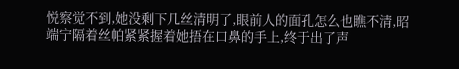悦察觉不到,她没剩下几丝清明了,眼前人的面孔怎么也瞧不清,昭端宁隔着丝帕紧紧握着她捂在口鼻的手上,终于出了声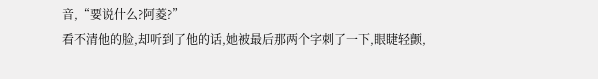音,“要说什么?阿菱?”
看不清他的脸,却听到了他的话,她被最后那两个字刺了一下,眼睫轻颤,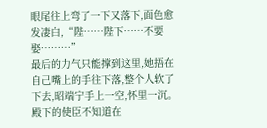眼尾往上弯了一下又落下,面色愈发凄白,“陛……陛下……不要娶………”
最后的力气只能撑到这里,她捂在自己嘴上的手往下落,整个人软了下去,昭端宁手上一空,怀里一沉。
殿下的使臣不知道在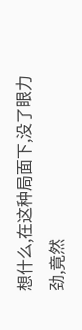想什么,在这种局面下,没了眼力劲,竟然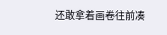还敢拿着画卷往前凑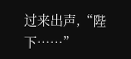过来出声,“陛下……”